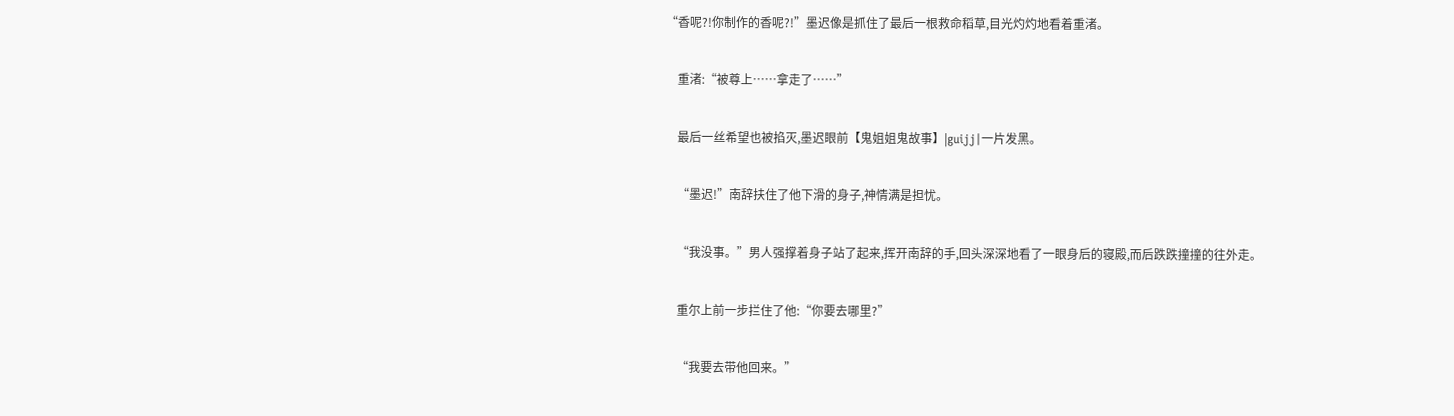“香呢?!你制作的香呢?!”墨迟像是抓住了最后一根救命稻草,目光灼灼地看着重渚。

    重渚:“被尊上……拿走了……”

    最后一丝希望也被掐灭,墨迟眼前【鬼姐姐鬼故事】|guijj|一片发黑。

    “墨迟!”南辞扶住了他下滑的身子,神情满是担忧。

    “我没事。”男人强撑着身子站了起来,挥开南辞的手,回头深深地看了一眼身后的寝殿,而后跌跌撞撞的往外走。

    重尔上前一步拦住了他:“你要去哪里?”

    “我要去带他回来。”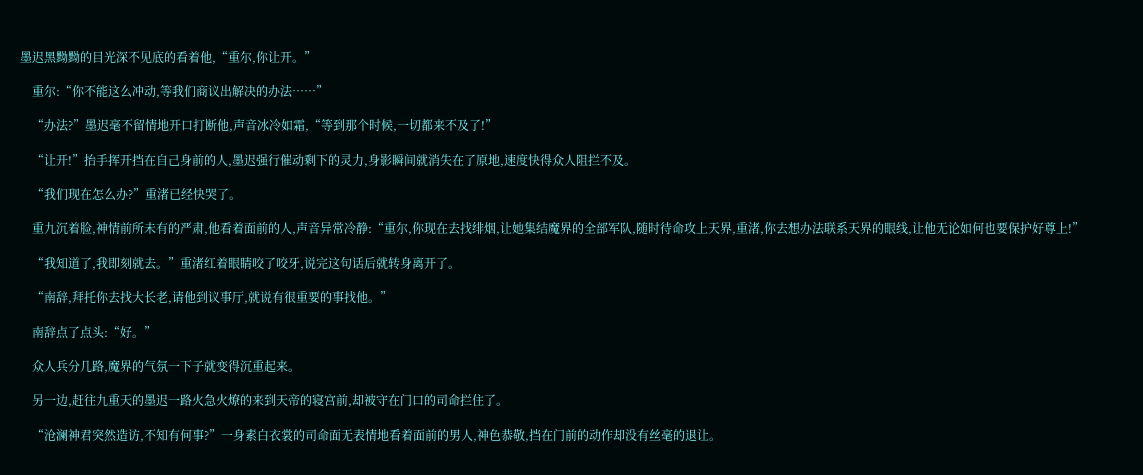墨迟黑黝黝的目光深不见底的看着他,“重尔,你让开。”

    重尔:“你不能这么冲动,等我们商议出解决的办法……”

    “办法?”墨迟毫不留情地开口打断他,声音冰冷如霜,“等到那个时候,一切都来不及了!”

    “让开!”抬手挥开挡在自己身前的人,墨迟强行催动剩下的灵力,身影瞬间就消失在了原地,速度快得众人阻拦不及。

    “我们现在怎么办?”重渚已经快哭了。

    重九沉着脸,神情前所未有的严肃,他看着面前的人,声音异常冷静:“重尔,你现在去找绯烟,让她集结魔界的全部军队,随时待命攻上天界,重渚,你去想办法联系天界的眼线,让他无论如何也要保护好尊上!”

    “我知道了,我即刻就去。”重渚红着眼睛咬了咬牙,说完这句话后就转身离开了。

    “南辞,拜托你去找大长老,请他到议事厅,就说有很重要的事找他。”

    南辞点了点头:“好。”

    众人兵分几路,魔界的气氛一下子就变得沉重起来。

    另一边,赶往九重天的墨迟一路火急火燎的来到天帝的寝宫前,却被守在门口的司命拦住了。

    “沧澜神君突然造访,不知有何事?”一身素白衣裳的司命面无表情地看着面前的男人,神色恭敬,挡在门前的动作却没有丝毫的退让。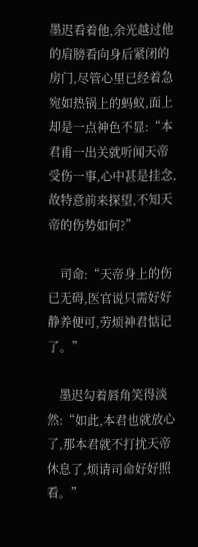墨迟看着他,余光越过他的肩膀看向身后紧闭的房门,尽管心里已经着急宛如热锅上的蚂蚁,面上却是一点神色不显:“本君甫一出关就听闻天帝受伤一事,心中甚是挂念,故特意前来探望,不知天帝的伤势如何?”

    司命:“天帝身上的伤已无碍,医官说只需好好静养便可,劳烦神君惦记了。”

    墨迟勾着唇角笑得淡然:“如此,本君也就放心了,那本君就不打扰天帝休息了,烦请司命好好照看。”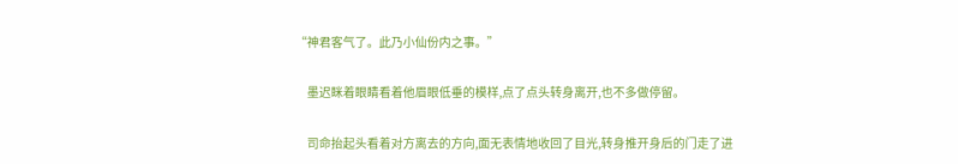“神君客气了。此乃小仙份内之事。”

    墨迟眯着眼睛看着他眉眼低垂的模样,点了点头转身离开,也不多做停留。

    司命抬起头看着对方离去的方向,面无表情地收回了目光,转身推开身后的门走了进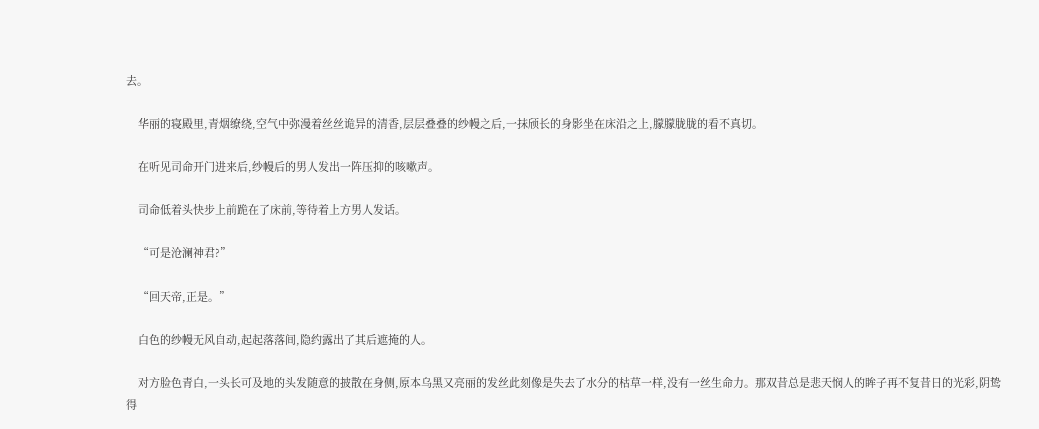去。

    华丽的寝殿里,青烟缭绕,空气中弥漫着丝丝诡异的清香,层层叠叠的纱幔之后,一抹颀长的身影坐在床沿之上,朦朦胧胧的看不真切。

    在听见司命开门进来后,纱幔后的男人发出一阵压抑的咳嗽声。

    司命低着头快步上前跪在了床前,等待着上方男人发话。

    “可是沧澜神君?”

    “回天帝,正是。”

    白色的纱幔无风自动,起起落落间,隐约露出了其后遮掩的人。

    对方脸色青白,一头长可及地的头发随意的披散在身侧,原本乌黑又亮丽的发丝此刻像是失去了水分的枯草一样,没有一丝生命力。那双昔总是悲天悯人的眸子再不复昔日的光彩,阴鸷得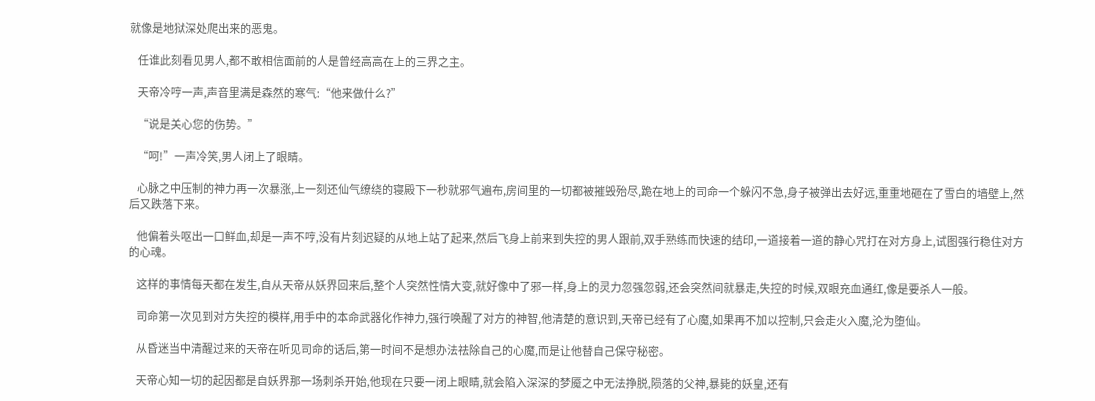就像是地狱深处爬出来的恶鬼。

    任谁此刻看见男人,都不敢相信面前的人是曾经高高在上的三界之主。

    天帝冷哼一声,声音里满是森然的寒气:“他来做什么?”

    “说是关心您的伤势。”

    “呵!”一声冷笑,男人闭上了眼睛。

    心脉之中压制的神力再一次暴涨,上一刻还仙气缭绕的寝殿下一秒就邪气遍布,房间里的一切都被摧毁殆尽,跪在地上的司命一个躲闪不急,身子被弹出去好远,重重地砸在了雪白的墙壁上,然后又跌落下来。

    他偏着头呕出一口鲜血,却是一声不哼,没有片刻迟疑的从地上站了起来,然后飞身上前来到失控的男人跟前,双手熟练而快速的结印,一道接着一道的静心咒打在对方身上,试图强行稳住对方的心魂。

    这样的事情每天都在发生,自从天帝从妖界回来后,整个人突然性情大变,就好像中了邪一样,身上的灵力忽强忽弱,还会突然间就暴走,失控的时候,双眼充血通红,像是要杀人一般。

    司命第一次见到对方失控的模样,用手中的本命武器化作神力,强行唤醒了对方的神智,他清楚的意识到,天帝已经有了心魔,如果再不加以控制,只会走火入魔,沦为堕仙。

    从昏迷当中清醒过来的天帝在听见司命的话后,第一时间不是想办法祛除自己的心魔,而是让他替自己保守秘密。

    天帝心知一切的起因都是自妖界那一场刺杀开始,他现在只要一闭上眼睛,就会陷入深深的梦魇之中无法挣脱,陨落的父神,暴毙的妖皇,还有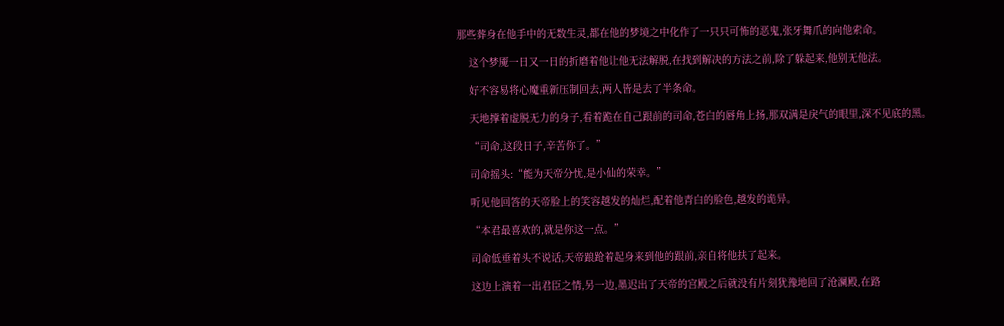那些葬身在他手中的无数生灵,都在他的梦境之中化作了一只只可怖的恶鬼,张牙舞爪的向他索命。

    这个梦魇一日又一日的折磨着他让他无法解脱,在找到解决的方法之前,除了躲起来,他别无他法。

    好不容易将心魔重新压制回去,两人皆是去了半条命。

    天地撑着虚脱无力的身子,看着跪在自己跟前的司命,苍白的唇角上扬,那双满是戾气的眼里,深不见底的黑。

    “司命,这段日子,辛苦你了。”

    司命摇头:“能为天帝分忧,是小仙的荣幸。”

    听见他回答的天帝脸上的笑容越发的灿烂,配着他青白的脸色,越发的诡异。

    “本君最喜欢的,就是你这一点。”

    司命低垂着头不说话,天帝踉跄着起身来到他的跟前,亲自将他扶了起来。

    这边上演着一出君臣之情,另一边,墨迟出了天帝的宫殿之后就没有片刻犹豫地回了沧澜殿,在路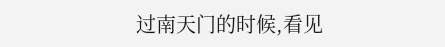过南天门的时候,看见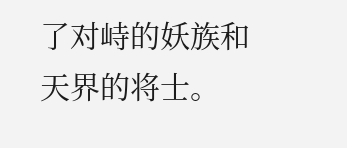了对峙的妖族和天界的将士。